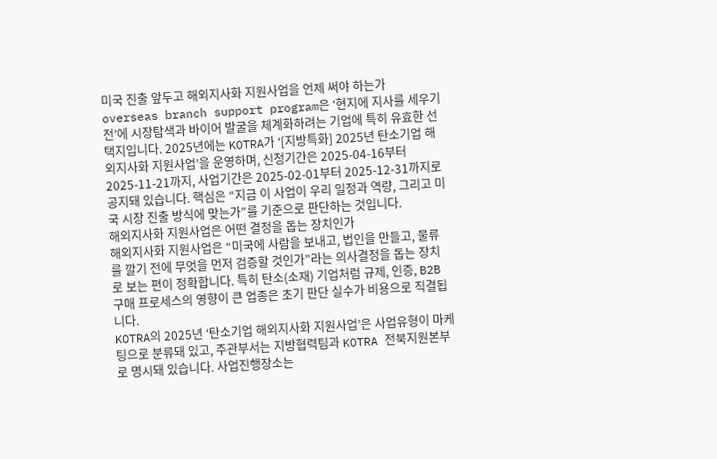미국 진출 앞두고 해외지사화 지원사업을 언제 써야 하는가
overseas branch support program은 ‘현지에 지사를 세우기 전’에 시장탐색과 바이어 발굴을 체계화하려는 기업에 특히 유효한 선택지입니다. 2025년에는 KOTRA가 ‘[지방특화] 2025년 탄소기업 해외지사화 지원사업’을 운영하며, 신청기간은 2025-04-16부터 2025-11-21까지, 사업기간은 2025-02-01부터 2025-12-31까지로 공지돼 있습니다. 핵심은 “지금 이 사업이 우리 일정과 역량, 그리고 미국 시장 진출 방식에 맞는가”를 기준으로 판단하는 것입니다.
해외지사화 지원사업은 어떤 결정을 돕는 장치인가
해외지사화 지원사업은 “미국에 사람을 보내고, 법인을 만들고, 물류를 깔기 전에 무엇을 먼저 검증할 것인가”라는 의사결정을 돕는 장치로 보는 편이 정확합니다. 특히 탄소(소재) 기업처럼 규제, 인증, B2B 구매 프로세스의 영향이 큰 업종은 초기 판단 실수가 비용으로 직결됩니다.
KOTRA의 2025년 ‘탄소기업 해외지사화 지원사업’은 사업유형이 마케팅으로 분류돼 있고, 주관부서는 지방협력팀과 KOTRA 전북지원본부로 명시돼 있습니다. 사업진행장소는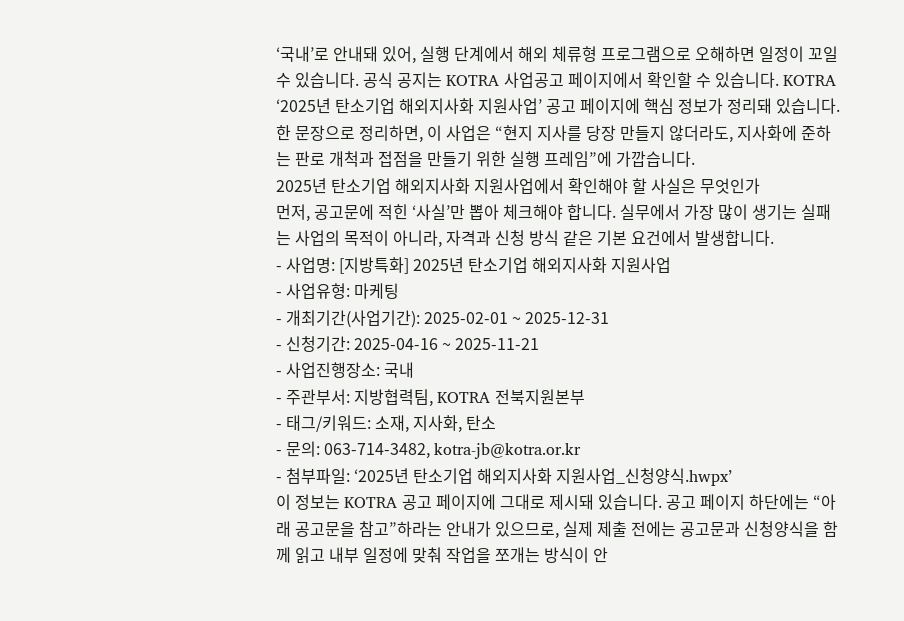‘국내’로 안내돼 있어, 실행 단계에서 해외 체류형 프로그램으로 오해하면 일정이 꼬일 수 있습니다. 공식 공지는 KOTRA 사업공고 페이지에서 확인할 수 있습니다. KOTRA ‘2025년 탄소기업 해외지사화 지원사업’ 공고 페이지에 핵심 정보가 정리돼 있습니다.
한 문장으로 정리하면, 이 사업은 “현지 지사를 당장 만들지 않더라도, 지사화에 준하는 판로 개척과 접점을 만들기 위한 실행 프레임”에 가깝습니다.
2025년 탄소기업 해외지사화 지원사업에서 확인해야 할 사실은 무엇인가
먼저, 공고문에 적힌 ‘사실’만 뽑아 체크해야 합니다. 실무에서 가장 많이 생기는 실패는 사업의 목적이 아니라, 자격과 신청 방식 같은 기본 요건에서 발생합니다.
- 사업명: [지방특화] 2025년 탄소기업 해외지사화 지원사업
- 사업유형: 마케팅
- 개최기간(사업기간): 2025-02-01 ~ 2025-12-31
- 신청기간: 2025-04-16 ~ 2025-11-21
- 사업진행장소: 국내
- 주관부서: 지방협력팀, KOTRA 전북지원본부
- 태그/키워드: 소재, 지사화, 탄소
- 문의: 063-714-3482, kotra-jb@kotra.or.kr
- 첨부파일: ‘2025년 탄소기업 해외지사화 지원사업_신청양식.hwpx’
이 정보는 KOTRA 공고 페이지에 그대로 제시돼 있습니다. 공고 페이지 하단에는 “아래 공고문을 참고”하라는 안내가 있으므로, 실제 제출 전에는 공고문과 신청양식을 함께 읽고 내부 일정에 맞춰 작업을 쪼개는 방식이 안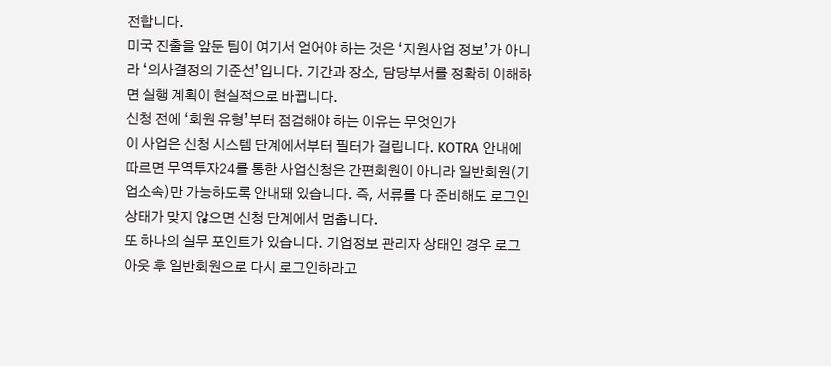전합니다.
미국 진출을 앞둔 팀이 여기서 얻어야 하는 것은 ‘지원사업 정보’가 아니라 ‘의사결정의 기준선’입니다. 기간과 장소, 담당부서를 정확히 이해하면 실행 계획이 현실적으로 바뀝니다.
신청 전에 ‘회원 유형’부터 점검해야 하는 이유는 무엇인가
이 사업은 신청 시스템 단계에서부터 필터가 걸립니다. KOTRA 안내에 따르면 무역투자24를 통한 사업신청은 간편회원이 아니라 일반회원(기업소속)만 가능하도록 안내돼 있습니다. 즉, 서류를 다 준비해도 로그인 상태가 맞지 않으면 신청 단계에서 멈춥니다.
또 하나의 실무 포인트가 있습니다. 기업정보 관리자 상태인 경우 로그아웃 후 일반회원으로 다시 로그인하라고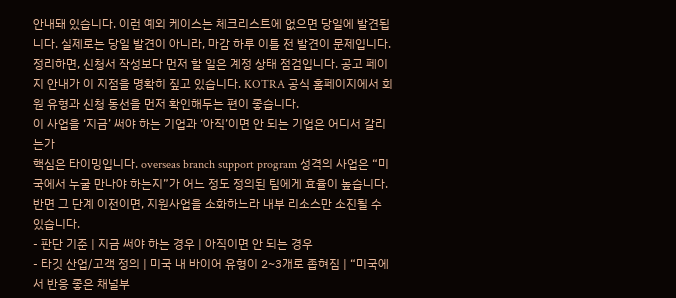안내돼 있습니다. 이런 예외 케이스는 체크리스트에 없으면 당일에 발견됩니다. 실제로는 당일 발견이 아니라, 마감 하루 이틀 전 발견이 문제입니다.
정리하면, 신청서 작성보다 먼저 할 일은 계정 상태 점검입니다. 공고 페이지 안내가 이 지점을 명확히 짚고 있습니다. KOTRA 공식 홈페이지에서 회원 유형과 신청 동선을 먼저 확인해두는 편이 좋습니다.
이 사업을 ‘지금’ 써야 하는 기업과 ‘아직’이면 안 되는 기업은 어디서 갈리는가
핵심은 타이밍입니다. overseas branch support program 성격의 사업은 “미국에서 누굴 만나야 하는지”가 어느 정도 정의된 팀에게 효율이 높습니다. 반면 그 단계 이전이면, 지원사업을 소화하느라 내부 리소스만 소진될 수 있습니다.
- 판단 기준 | 지금 써야 하는 경우 | 아직이면 안 되는 경우
- 타깃 산업/고객 정의 | 미국 내 바이어 유형이 2~3개로 좁혀짐 | “미국에서 반응 좋은 채널부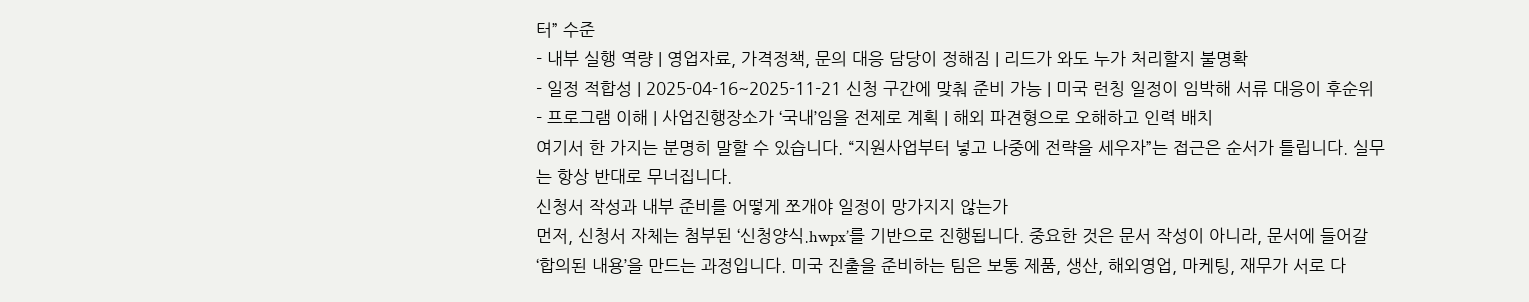터” 수준
- 내부 실행 역량 | 영업자료, 가격정책, 문의 대응 담당이 정해짐 | 리드가 와도 누가 처리할지 불명확
- 일정 적합성 | 2025-04-16~2025-11-21 신청 구간에 맞춰 준비 가능 | 미국 런칭 일정이 임박해 서류 대응이 후순위
- 프로그램 이해 | 사업진행장소가 ‘국내’임을 전제로 계획 | 해외 파견형으로 오해하고 인력 배치
여기서 한 가지는 분명히 말할 수 있습니다. “지원사업부터 넣고 나중에 전략을 세우자”는 접근은 순서가 틀립니다. 실무는 항상 반대로 무너집니다.
신청서 작성과 내부 준비를 어떻게 쪼개야 일정이 망가지지 않는가
먼저, 신청서 자체는 첨부된 ‘신청양식.hwpx’를 기반으로 진행됩니다. 중요한 것은 문서 작성이 아니라, 문서에 들어갈 ‘합의된 내용’을 만드는 과정입니다. 미국 진출을 준비하는 팀은 보통 제품, 생산, 해외영업, 마케팅, 재무가 서로 다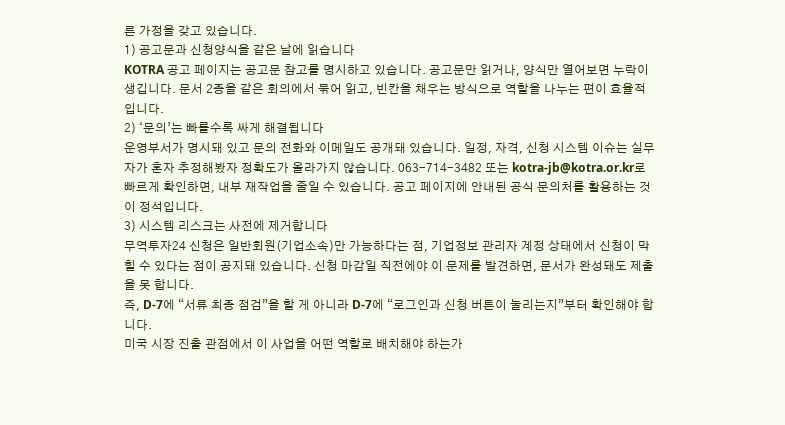른 가정을 갖고 있습니다.
1) 공고문과 신청양식을 같은 날에 읽습니다
KOTRA 공고 페이지는 공고문 참고를 명시하고 있습니다. 공고문만 읽거나, 양식만 열어보면 누락이 생깁니다. 문서 2종을 같은 회의에서 묶어 읽고, 빈칸을 채우는 방식으로 역할을 나누는 편이 효율적입니다.
2) ‘문의’는 빠를수록 싸게 해결됩니다
운영부서가 명시돼 있고 문의 전화와 이메일도 공개돼 있습니다. 일정, 자격, 신청 시스템 이슈는 실무자가 혼자 추정해봤자 정확도가 올라가지 않습니다. 063-714-3482 또는 kotra-jb@kotra.or.kr로 빠르게 확인하면, 내부 재작업을 줄일 수 있습니다. 공고 페이지에 안내된 공식 문의처를 활용하는 것이 정석입니다.
3) 시스템 리스크는 사전에 제거합니다
무역투자24 신청은 일반회원(기업소속)만 가능하다는 점, 기업정보 관리자 계정 상태에서 신청이 막힐 수 있다는 점이 공지돼 있습니다. 신청 마감일 직전에야 이 문제를 발견하면, 문서가 완성돼도 제출을 못 합니다.
즉, D-7에 “서류 최종 점검”을 할 게 아니라 D-7에 “로그인과 신청 버튼이 눌리는지”부터 확인해야 합니다.
미국 시장 진출 관점에서 이 사업을 어떤 역할로 배치해야 하는가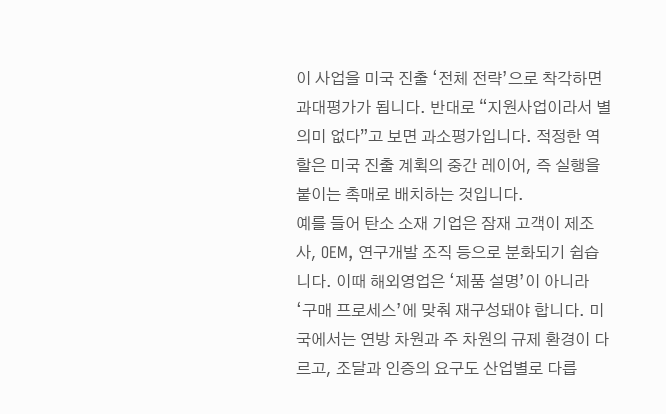이 사업을 미국 진출 ‘전체 전략’으로 착각하면 과대평가가 됩니다. 반대로 “지원사업이라서 별 의미 없다”고 보면 과소평가입니다. 적정한 역할은 미국 진출 계획의 중간 레이어, 즉 실행을 붙이는 촉매로 배치하는 것입니다.
예를 들어 탄소 소재 기업은 잠재 고객이 제조사, OEM, 연구개발 조직 등으로 분화되기 쉽습니다. 이때 해외영업은 ‘제품 설명’이 아니라 ‘구매 프로세스’에 맞춰 재구성돼야 합니다. 미국에서는 연방 차원과 주 차원의 규제 환경이 다르고, 조달과 인증의 요구도 산업별로 다릅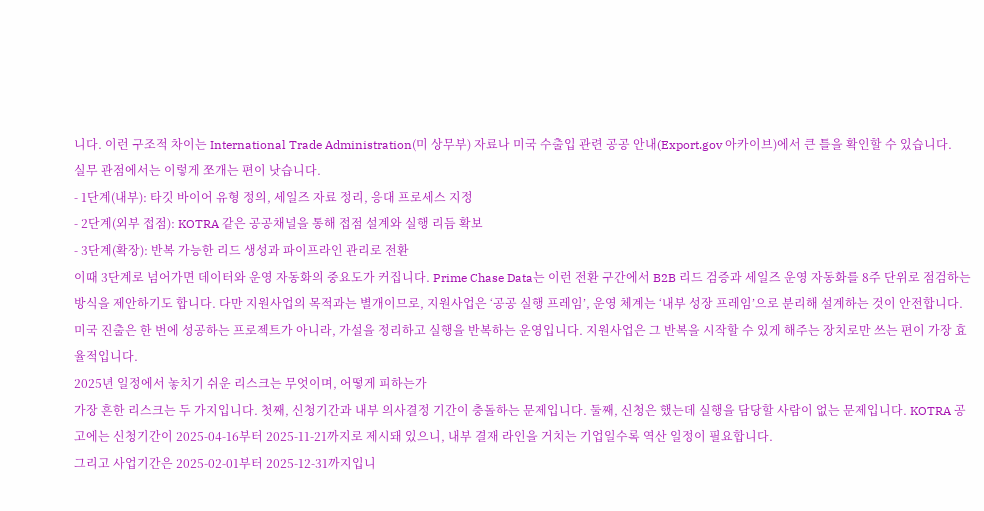니다. 이런 구조적 차이는 International Trade Administration(미 상무부) 자료나 미국 수출입 관련 공공 안내(Export.gov 아카이브)에서 큰 틀을 확인할 수 있습니다.
실무 관점에서는 이렇게 쪼개는 편이 낫습니다.
- 1단계(내부): 타깃 바이어 유형 정의, 세일즈 자료 정리, 응대 프로세스 지정
- 2단계(외부 접점): KOTRA 같은 공공채널을 통해 접점 설계와 실행 리듬 확보
- 3단계(확장): 반복 가능한 리드 생성과 파이프라인 관리로 전환
이때 3단계로 넘어가면 데이터와 운영 자동화의 중요도가 커집니다. Prime Chase Data는 이런 전환 구간에서 B2B 리드 검증과 세일즈 운영 자동화를 8주 단위로 점검하는 방식을 제안하기도 합니다. 다만 지원사업의 목적과는 별개이므로, 지원사업은 ‘공공 실행 프레임’, 운영 체계는 ‘내부 성장 프레임’으로 분리해 설계하는 것이 안전합니다.
미국 진출은 한 번에 성공하는 프로젝트가 아니라, 가설을 정리하고 실행을 반복하는 운영입니다. 지원사업은 그 반복을 시작할 수 있게 해주는 장치로만 쓰는 편이 가장 효율적입니다.
2025년 일정에서 놓치기 쉬운 리스크는 무엇이며, 어떻게 피하는가
가장 흔한 리스크는 두 가지입니다. 첫째, 신청기간과 내부 의사결정 기간이 충돌하는 문제입니다. 둘째, 신청은 했는데 실행을 담당할 사람이 없는 문제입니다. KOTRA 공고에는 신청기간이 2025-04-16부터 2025-11-21까지로 제시돼 있으니, 내부 결재 라인을 거치는 기업일수록 역산 일정이 필요합니다.
그리고 사업기간은 2025-02-01부터 2025-12-31까지입니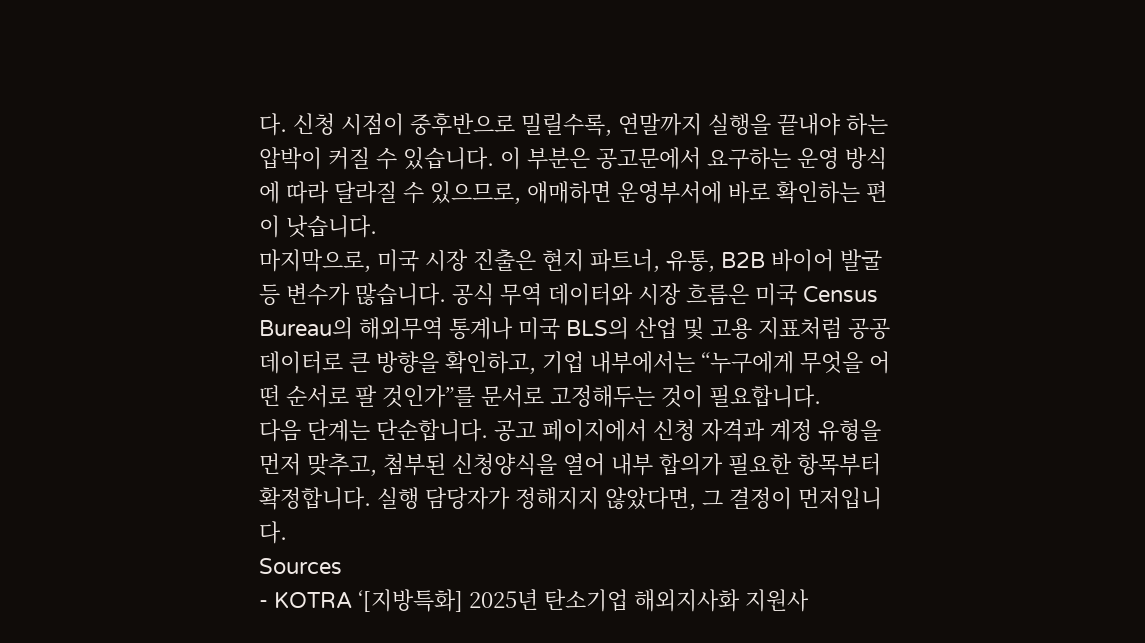다. 신청 시점이 중후반으로 밀릴수록, 연말까지 실행을 끝내야 하는 압박이 커질 수 있습니다. 이 부분은 공고문에서 요구하는 운영 방식에 따라 달라질 수 있으므로, 애매하면 운영부서에 바로 확인하는 편이 낫습니다.
마지막으로, 미국 시장 진출은 현지 파트너, 유통, B2B 바이어 발굴 등 변수가 많습니다. 공식 무역 데이터와 시장 흐름은 미국 Census Bureau의 해외무역 통계나 미국 BLS의 산업 및 고용 지표처럼 공공 데이터로 큰 방향을 확인하고, 기업 내부에서는 “누구에게 무엇을 어떤 순서로 팔 것인가”를 문서로 고정해두는 것이 필요합니다.
다음 단계는 단순합니다. 공고 페이지에서 신청 자격과 계정 유형을 먼저 맞추고, 첨부된 신청양식을 열어 내부 합의가 필요한 항목부터 확정합니다. 실행 담당자가 정해지지 않았다면, 그 결정이 먼저입니다.
Sources
- KOTRA ‘[지방특화] 2025년 탄소기업 해외지사화 지원사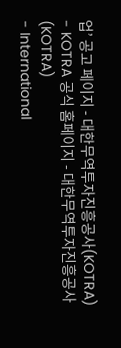업’ 공고 페이지 - 대한무역투자진흥공사(KOTRA)
- KOTRA 공식 홈페이지 - 대한무역투자진흥공사(KOTRA)
- International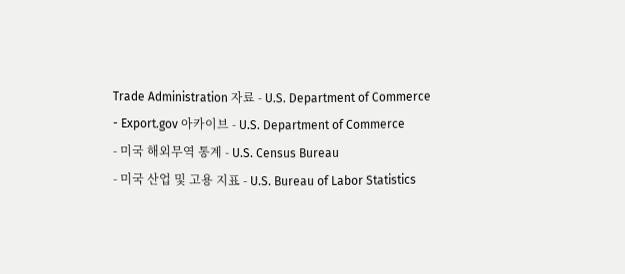Trade Administration 자료 - U.S. Department of Commerce
- Export.gov 아카이브 - U.S. Department of Commerce
- 미국 해외무역 통계 - U.S. Census Bureau
- 미국 산업 및 고용 지표 - U.S. Bureau of Labor Statistics